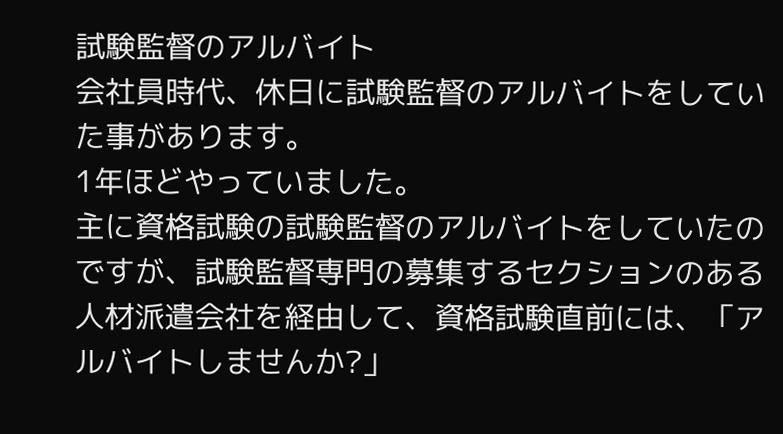試験監督のアルバイト
会社員時代、休日に試験監督のアルバイトをしていた事があります。
1年ほどやっていました。
主に資格試験の試験監督のアルバイトをしていたのですが、試験監督専門の募集するセクションのある人材派遣会社を経由して、資格試験直前には、「アルバイトしませんか?」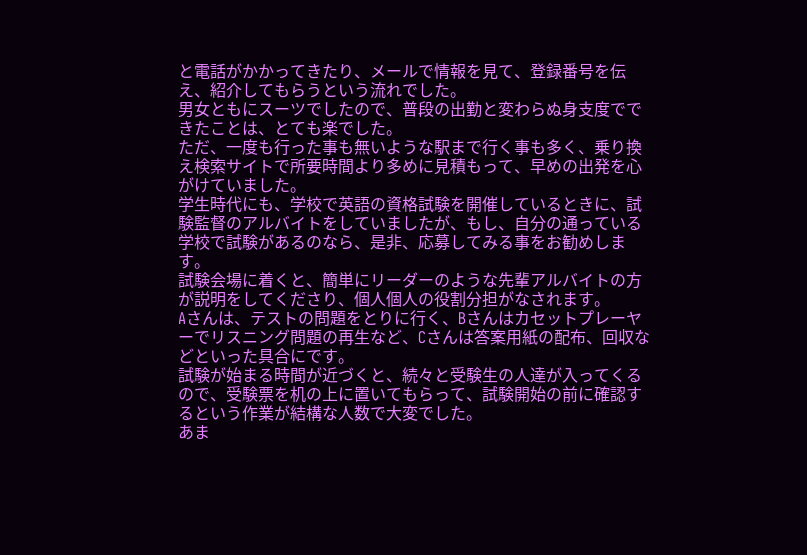と電話がかかってきたり、メールで情報を見て、登録番号を伝え、紹介してもらうという流れでした。
男女ともにスーツでしたので、普段の出勤と変わらぬ身支度でできたことは、とても楽でした。
ただ、一度も行った事も無いような駅まで行く事も多く、乗り換え検索サイトで所要時間より多めに見積もって、早めの出発を心がけていました。
学生時代にも、学校で英語の資格試験を開催しているときに、試験監督のアルバイトをしていましたが、もし、自分の通っている学校で試験があるのなら、是非、応募してみる事をお勧めします。
試験会場に着くと、簡単にリーダーのような先輩アルバイトの方が説明をしてくださり、個人個人の役割分担がなされます。
Aさんは、テストの問題をとりに行く、Bさんはカセットプレーヤーでリスニング問題の再生など、Cさんは答案用紙の配布、回収などといった具合にです。
試験が始まる時間が近づくと、続々と受験生の人達が入ってくるので、受験票を机の上に置いてもらって、試験開始の前に確認するという作業が結構な人数で大変でした。
あま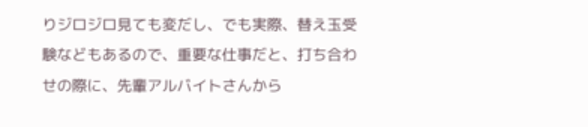りジロジロ見ても変だし、でも実際、替え玉受験などもあるので、重要な仕事だと、打ち合わせの際に、先輩アルバイトさんから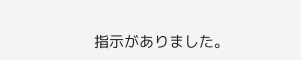指示がありました。